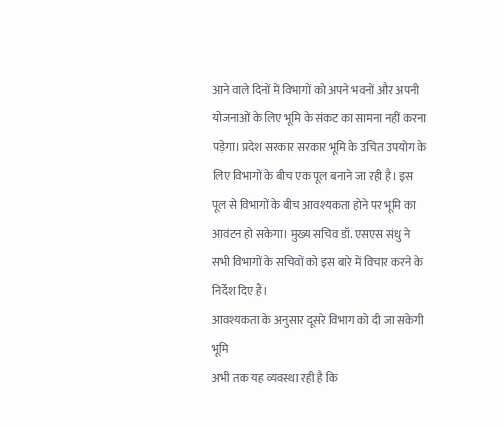आने वाले दिनों में विभागों को अपने भवनों और अपनी योजनाओं के लिए भूमि के संकट का सामना नहीं करना पड़ेगा। प्रदेश सरकार सरकार भूमि के उचित उपयोग के लिए विभागों के बीच एक पूल बनाने जा रही है। इस पूल से विभागों के बीच आवश्यकता होने पर भूमि का आवंटन हो सकेगा। मुख्य सचिव डॉ. एसएस संधु ने सभी विभागों के सचिवों को इस बारे में विचार करने के निर्देश दिए हैं।
आवश्यकता के अनुसार दूसरे विभाग को दी जा सकेगी भूमि
अभी तक यह व्यवस्था रही है कि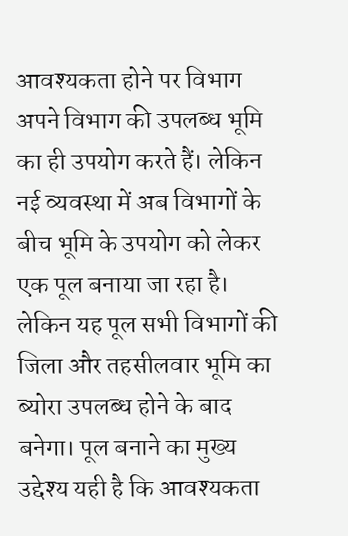आवश्यकता होने पर विभाग अपने विभाग की उपलब्ध भूमि का ही उपयोग करते हैं। लेकिन नई व्यवस्था में अब विभागों के बीच भूमि के उपयोग को लेकर एक पूल बनाया जा रहा है। लेकिन यह पूल सभी विभागों की जिला और तहसीलवार भूमि का ब्योरा उपलब्ध होने के बाद बनेगा। पूल बनाने का मुख्य उद्देश्य यही है कि आवश्यकता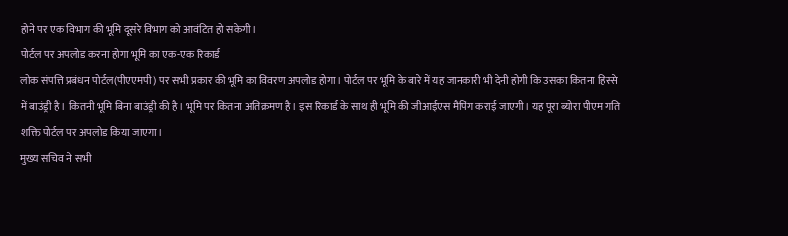होने पर एक विभाग की भूमि दूसरे विभाग को आवंटित हो सकेगी।
पोर्टल पर अपलोड करना होगा भूमि का एक-एक रिकार्ड
लोक संपत्ति प्रबंधन पोर्टल(पीएएमपी) पर सभी प्रकार की भूमि का विवरण अपलोड होगा। पोर्टल पर भूमि के बारे में यह जानकारी भी देनी होगी कि उसका कितना हिस्से में बाउंड्री है। कितनी भूमि बिना बाउंड्री की है। भूमि पर कितना अतिक्रमण है। इस रिकार्ड के साथ ही भूमि की जीआईएस मैपिंग कराई जाएगी। यह पूरा ब्योरा पीएम गति शक्ति पोर्टल पर अपलोड किया जाएगा।
मुख्य सचिव ने सभी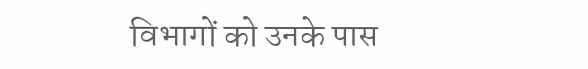विभागों को उनके पास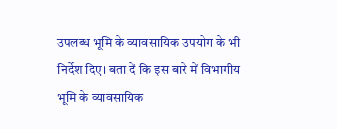उपलब्ध भूमि के व्यावसायिक उपयोग के भी निर्देश दिए। बता दें कि इस बारे में विभागीय भूमि के व्यावसायिक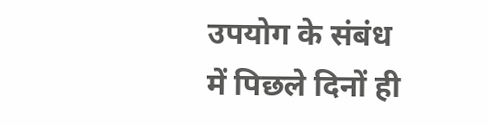उपयोग के संबंध में पिछले दिनों ही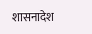शासनादेश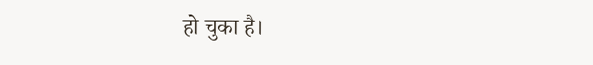हो चुका है।